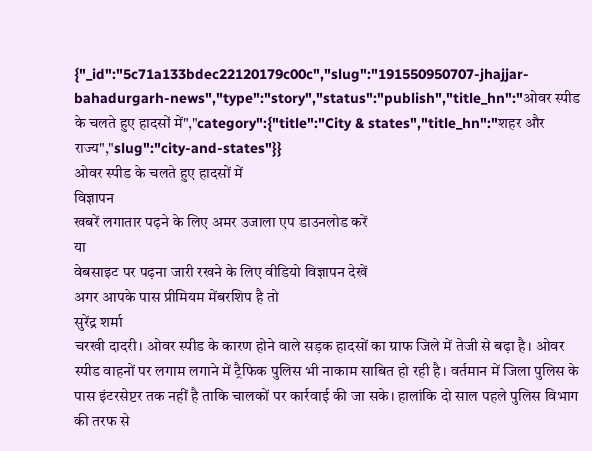{"_id":"5c71a133bdec22120179c00c","slug":"191550950707-jhajjar-bahadurgarh-news","type":"story","status":"publish","title_hn":"ओवर स्पीड के चलते हुए हादसों में","category":{"title":"City & states","title_hn":"शहर और राज्य","slug":"city-and-states"}}
ओवर स्पीड के चलते हुए हादसों में
विज्ञापन
खबरें लगातार पढ़ने के लिए अमर उजाला एप डाउनलोड करें
या
वेबसाइट पर पढ़ना जारी रखने के लिए वीडियो विज्ञापन देखें
अगर आपके पास प्रीमियम मेंबरशिप है तो
सुरेंद्र शर्मा
चरखी दादरी। ओवर स्पीड के कारण होने वाले सड़क हादसों का ग्राफ जिले में तेजी से बढ़ा है। ओवर स्पीड वाहनों पर लगाम लगाने में ट्रैफिक पुलिस भी नाकाम साबित हो रही है। वर्तमान में जिला पुलिस के पास इंटरसेप्टर तक नहीं है ताकि चालकों पर कार्रवाई की जा सके। हालांकि दो साल पहले पुलिस विभाग की तरफ से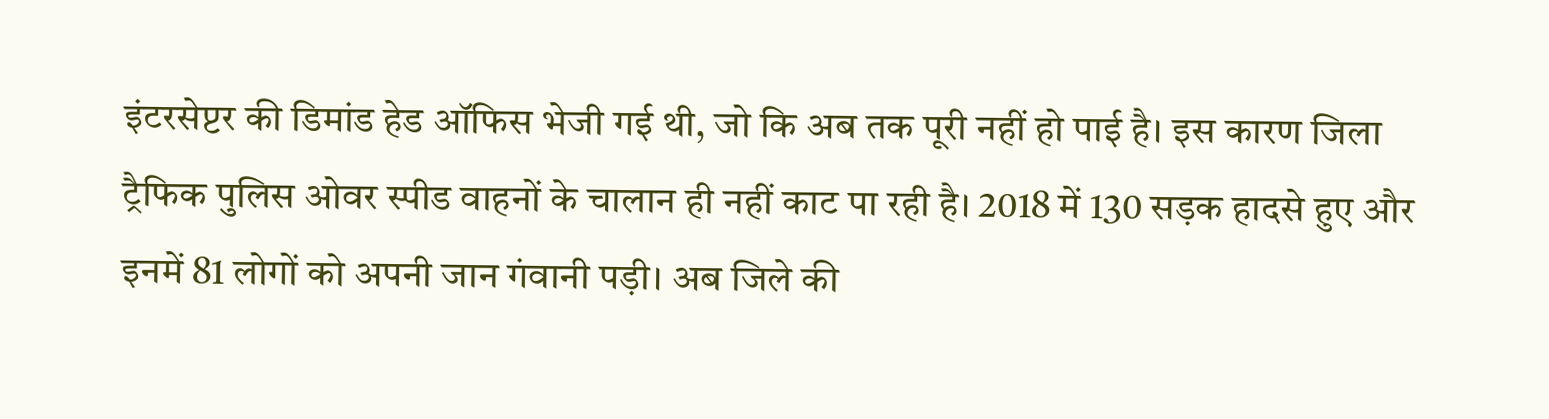इंटरसेप्टर की डिमांड हेड ऑफिस भेजी गई थी, जो कि अब तक पूरी नहीं हो पाई है। इस कारण जिला ट्रैफिक पुलिस ओवर स्पीड वाहनों के चालान ही नहीं काट पा रही है। 2018 में 130 सड़क हादसे हुए और इनमें 81 लोगों को अपनी जान गंवानी पड़ी। अब जिले की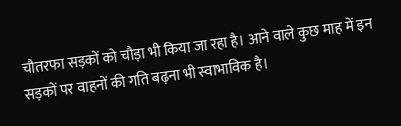चौतरफा सड़कों को चौड़ा भी किया जा रहा है। आने वाले कुछ माह में इन सड़कों पर वाहनों की गति बढ़ना भी स्वाभाविक है।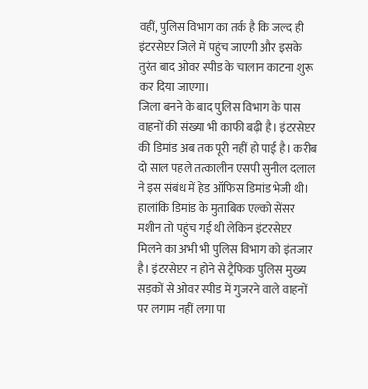वहीं, पुलिस विभाग का तर्क है कि जल्द ही इंटरसेप्टर जिले में पहुंच जाएगी और इसके तुरंत बाद ओवर स्पीड के चालान काटना शुरू कर दिया जाएगा।
जिला बनने के बाद पुलिस विभाग के पास वाहनों की संख्या भी काफी बढ़ी है। इंटरसेप्टर की डिमांड अब तक पूरी नहीं हो पाई है। करीब दो साल पहले तत्कालीन एसपी सुनील दलाल ने इस संबंध में हेड ऑफिस डिमांड भेजी थी। हालांकि डिमांड के मुताबिक एल्को सेंसर मशीन तो पहुंच गई थी लेकिन इंटरसेप्टर मिलने का अभी भी पुलिस विभाग को इंतजार है। इंटरसेप्टर न होने से ट्रैफिक पुलिस मुख्य सड़कों से ओवर स्पीड में गुजरने वाले वाहनों पर लगाम नहीं लगा पा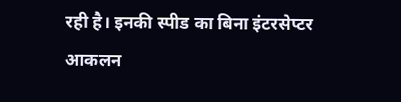रही है। इनकी स्पीड का बिना इंटरसेप्टर आकलन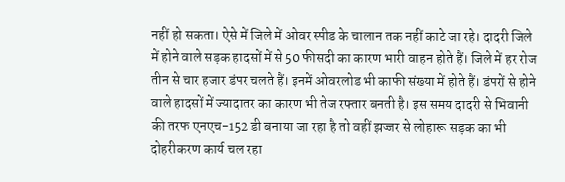नहीं हो सकता। ऐसे में जिले में ओवर स्पीड के चालान तक नहीं काटे जा रहे। दादरी जिले में होने वाले सड़क हादसों में से 50 फीसदी का कारण भारी वाहन होते हैं। जिले में हर रोज तीन से चार हजार डंपर चलते हैं। इनमें ओवरलोड भी काफी संख्या में होते हैं। डंपरों से होने वाले हादसों में ज्यादातर का कारण भी तेज रफ्तार बनती है। इस समय दादरी से भिवानी की तरफ एनएच-152 डी बनाया जा रहा है तो वहीं झज्जर से लोहारू सड़क का भी दोहरीकरण कार्य चल रहा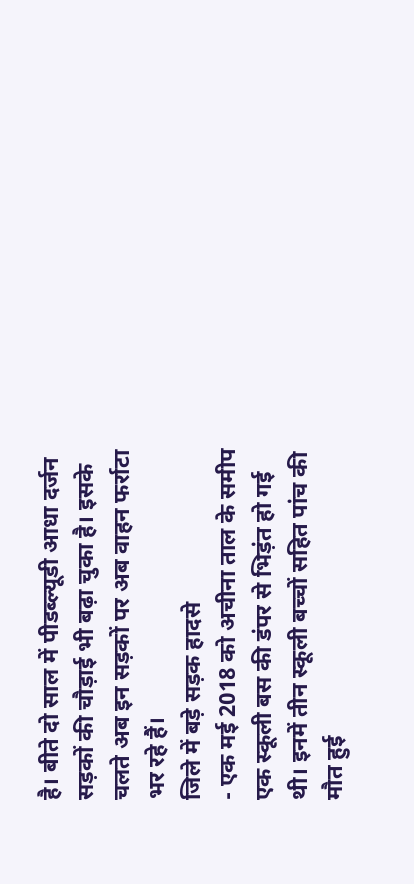है। बीते दो साल में पीडब्ल्यूडी आधा दर्जन सड़कों की चौड़ाई भी बढ़ा चुका है। इसके चलते अब इन सड़कों पर अब वाहन फर्राटा भर रहे हैं।
जिले में बड़े सड़क हादसे
- एक मई 2018 को अचीना ताल के समीप एक स्कूली बस की डंपर से भिड़ंत हो गई थी। इनमें तीन स्कूली बच्चों सहित पांच की मौत हुई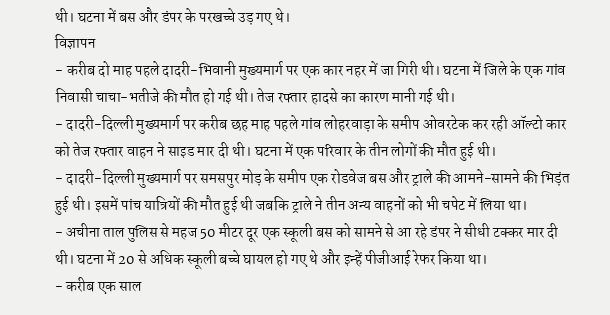थी। घटना में बस और डंपर के परखच्चे उड़ गए थे।
विज्ञापन
- करीब दो माह पहले दादरी-भिवानी मुख्यमार्ग पर एक कार नहर में जा गिरी थी। घटना में जिले के एक गांव निवासी चाचा-भतीजे की मौत हो गई थी। तेज रफ्तार हादसे का कारण मानी गई थी।
- दादरी-दिल्ली मुख्यमार्ग पर करीब छह माह पहले गांव लोहरवाड़ा के समीप ओवरटेक कर रही ऑल्टो कार को तेज रफ्तार वाहन ने साइड मार दी थी। घटना में एक परिवार के तीन लोगों की मौत हुई थी।
- दादरी-दिल्ली मुख्यमार्ग पर समसपुर मोड़ के समीप एक रोडवेज बस और ट्राले की आमने-सामने की भिड़ंत हुई थी। इसमें पांच यात्रियों की मौत हुई थी जबकि ट्राले ने तीन अन्य वाहनों को भी चपेट में लिया था।
- अचीना ताल पुलिस से महज 50 मीटर दूर एक स्कूली बस को सामने से आ रहे डंपर ने सीधी टक्कर मार दी थी। घटना में 20 से अधिक स्कूली बच्चे घायल हो गए थे और इन्हें पीजीआई रेफर किया था।
- करीब एक साल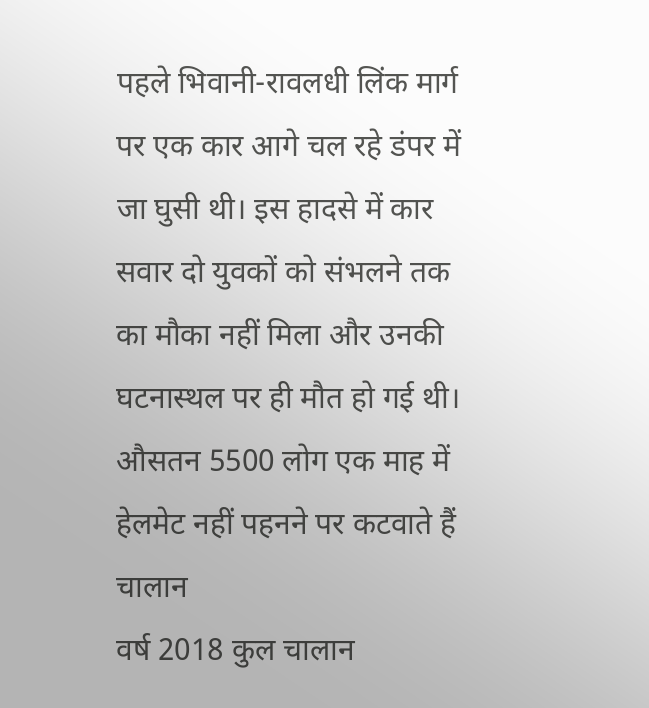पहले भिवानी-रावलधी लिंक मार्ग पर एक कार आगे चल रहे डंपर में जा घुसी थी। इस हादसे में कार सवार दो युवकों को संभलने तक का मौका नहीं मिला और उनकी घटनास्थल पर ही मौत हो गई थी।
औसतन 5500 लोग एक माह में हेलमेट नहीं पहनने पर कटवाते हैं चालान
वर्ष 2018 कुल चालान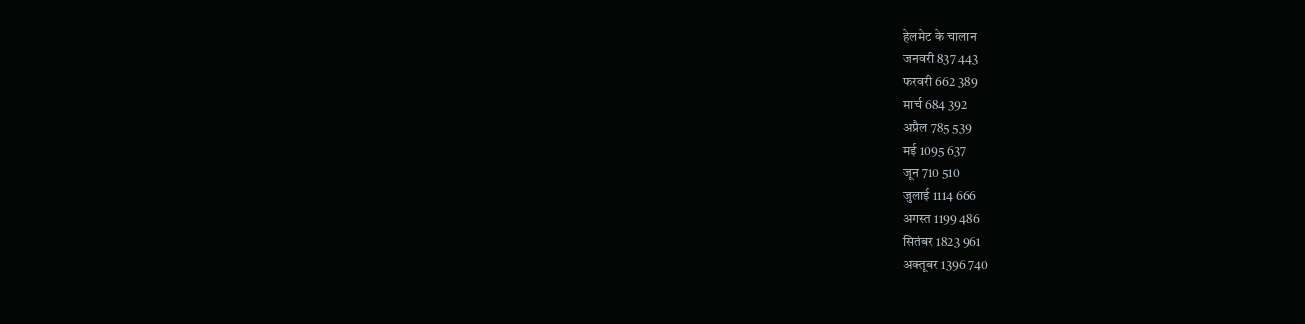हेलमेट के चालान
जनवरी 837 443
फरवरी 662 389
मार्च 684 392
अप्रैल 785 539
मई 1095 637
जून 710 510
जुलाई 1114 666
अगस्त 1199 486
सितंबर 1823 961
अक्तूबर 1396 740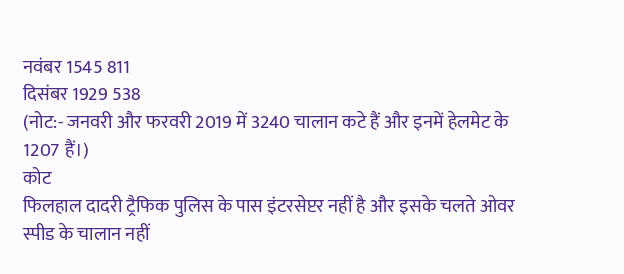नवंबर 1545 811
दिसंबर 1929 538
(नोट:- जनवरी और फरवरी 2019 में 3240 चालान कटे हैं और इनमें हेलमेट के 1207 हैं।)
कोट
फिलहाल दादरी ट्रैफिक पुलिस के पास इंटरसेप्टर नहीं है और इसके चलते ओवर स्पीड के चालान नहीं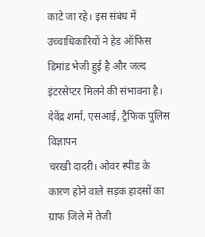काटे जा रहे। इस संबंध में उच्चाधिकारियों ने हेड ऑफिस डिमांड भेजी हुई है और जल्द इंटरसेप्टर मिलने की संभावना है।
देवेंद्र शर्मा, एसआई, ट्रैफिक पुलिस
विज्ञापन
चरखी दादरी। ओवर स्पीड के कारण होने वाले सड़क हादसों का ग्राफ जिले में तेजी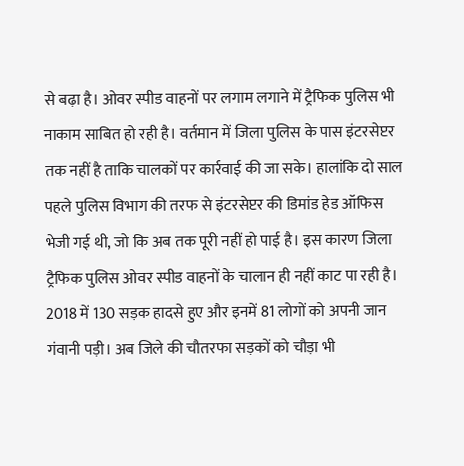से बढ़ा है। ओवर स्पीड वाहनों पर लगाम लगाने में ट्रैफिक पुलिस भी नाकाम साबित हो रही है। वर्तमान में जिला पुलिस के पास इंटरसेप्टर तक नहीं है ताकि चालकों पर कार्रवाई की जा सके। हालांकि दो साल पहले पुलिस विभाग की तरफ से इंटरसेप्टर की डिमांड हेड ऑफिस भेजी गई थी, जो कि अब तक पूरी नहीं हो पाई है। इस कारण जिला ट्रैफिक पुलिस ओवर स्पीड वाहनों के चालान ही नहीं काट पा रही है। 2018 में 130 सड़क हादसे हुए और इनमें 81 लोगों को अपनी जान गंवानी पड़ी। अब जिले की चौतरफा सड़कों को चौड़ा भी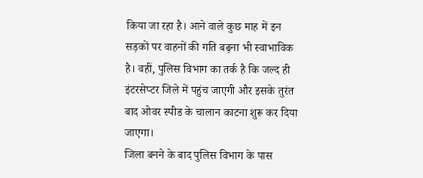किया जा रहा है। आने वाले कुछ माह में इन सड़कों पर वाहनों की गति बढ़ना भी स्वाभाविक है। वहीं, पुलिस विभाग का तर्क है कि जल्द ही इंटरसेप्टर जिले में पहुंच जाएगी और इसके तुरंत बाद ओवर स्पीड के चालान काटना शुरू कर दिया जाएगा।
जिला बनने के बाद पुलिस विभाग के पास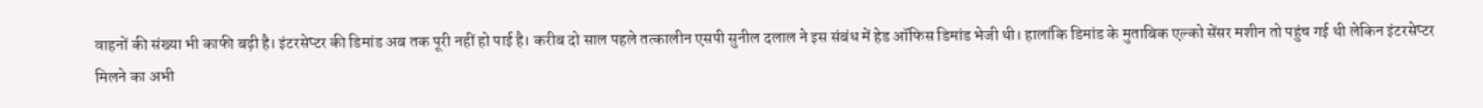वाहनों की संख्या भी काफी बढ़ी है। इंटरसेप्टर की डिमांड अब तक पूरी नहीं हो पाई है। करीब दो साल पहले तत्कालीन एसपी सुनील दलाल ने इस संबंध में हेड ऑफिस डिमांड भेजी थी। हालांकि डिमांड के मुताबिक एल्को सेंसर मशीन तो पहुंच गई थी लेकिन इंटरसेप्टर मिलने का अभी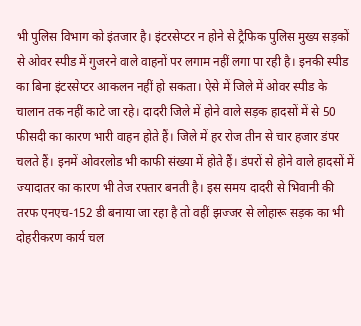भी पुलिस विभाग को इंतजार है। इंटरसेप्टर न होने से ट्रैफिक पुलिस मुख्य सड़कों से ओवर स्पीड में गुजरने वाले वाहनों पर लगाम नहीं लगा पा रही है। इनकी स्पीड का बिना इंटरसेप्टर आकलन नहीं हो सकता। ऐसे में जिले में ओवर स्पीड के चालान तक नहीं काटे जा रहे। दादरी जिले में होने वाले सड़क हादसों में से 50 फीसदी का कारण भारी वाहन होते हैं। जिले में हर रोज तीन से चार हजार डंपर चलते हैं। इनमें ओवरलोड भी काफी संख्या में होते हैं। डंपरों से होने वाले हादसों में ज्यादातर का कारण भी तेज रफ्तार बनती है। इस समय दादरी से भिवानी की तरफ एनएच-152 डी बनाया जा रहा है तो वहीं झज्जर से लोहारू सड़क का भी दोहरीकरण कार्य चल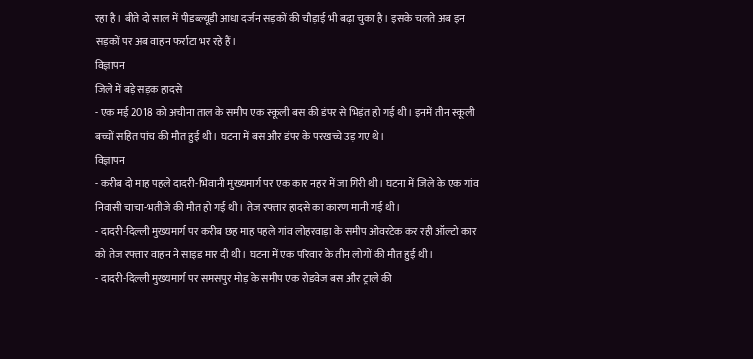रहा है। बीते दो साल में पीडब्ल्यूडी आधा दर्जन सड़कों की चौड़ाई भी बढ़ा चुका है। इसके चलते अब इन सड़कों पर अब वाहन फर्राटा भर रहे हैं।
विज्ञापन
जिले में बड़े सड़क हादसे
- एक मई 2018 को अचीना ताल के समीप एक स्कूली बस की डंपर से भिड़ंत हो गई थी। इनमें तीन स्कूली बच्चों सहित पांच की मौत हुई थी। घटना में बस और डंपर के परखच्चे उड़ गए थे।
विज्ञापन
- करीब दो माह पहले दादरी-भिवानी मुख्यमार्ग पर एक कार नहर में जा गिरी थी। घटना में जिले के एक गांव निवासी चाचा-भतीजे की मौत हो गई थी। तेज रफ्तार हादसे का कारण मानी गई थी।
- दादरी-दिल्ली मुख्यमार्ग पर करीब छह माह पहले गांव लोहरवाड़ा के समीप ओवरटेक कर रही ऑल्टो कार को तेज रफ्तार वाहन ने साइड मार दी थी। घटना में एक परिवार के तीन लोगों की मौत हुई थी।
- दादरी-दिल्ली मुख्यमार्ग पर समसपुर मोड़ के समीप एक रोडवेज बस और ट्राले की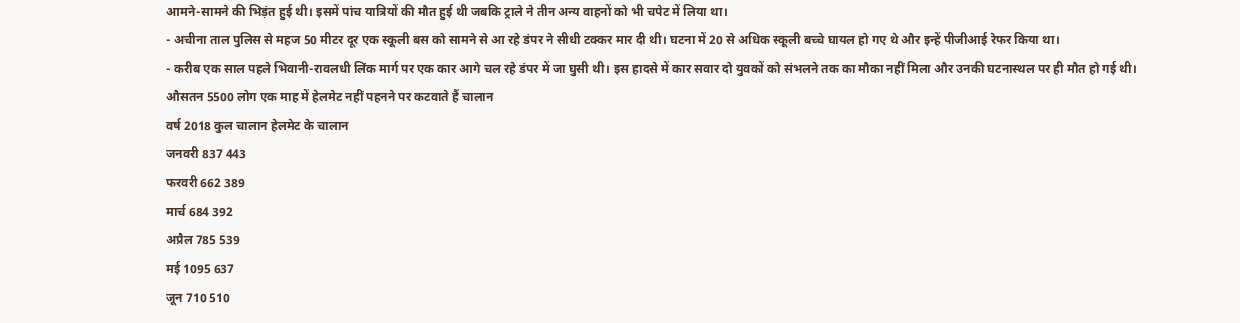आमने-सामने की भिड़ंत हुई थी। इसमें पांच यात्रियों की मौत हुई थी जबकि ट्राले ने तीन अन्य वाहनों को भी चपेट में लिया था।
- अचीना ताल पुलिस से महज 50 मीटर दूर एक स्कूली बस को सामने से आ रहे डंपर ने सीधी टक्कर मार दी थी। घटना में 20 से अधिक स्कूली बच्चे घायल हो गए थे और इन्हें पीजीआई रेफर किया था।
- करीब एक साल पहले भिवानी-रावलधी लिंक मार्ग पर एक कार आगे चल रहे डंपर में जा घुसी थी। इस हादसे में कार सवार दो युवकों को संभलने तक का मौका नहीं मिला और उनकी घटनास्थल पर ही मौत हो गई थी।
औसतन 5500 लोग एक माह में हेलमेट नहीं पहनने पर कटवाते हैं चालान
वर्ष 2018 कुल चालान हेलमेट के चालान
जनवरी 837 443
फरवरी 662 389
मार्च 684 392
अप्रैल 785 539
मई 1095 637
जून 710 510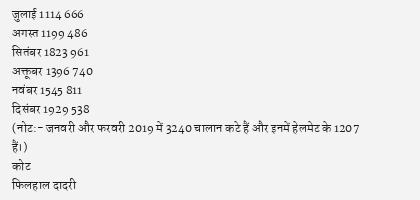जुलाई 1114 666
अगस्त 1199 486
सितंबर 1823 961
अक्तूबर 1396 740
नवंबर 1545 811
दिसंबर 1929 538
(नोट:- जनवरी और फरवरी 2019 में 3240 चालान कटे हैं और इनमें हेलमेट के 1207 हैं।)
कोट
फिलहाल दादरी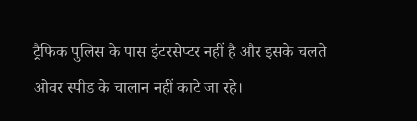ट्रैफिक पुलिस के पास इंटरसेप्टर नहीं है और इसके चलते ओवर स्पीड के चालान नहीं काटे जा रहे।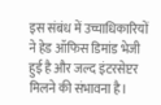इस संबंध में उच्चाधिकारियों ने हेड ऑफिस डिमांड भेजी हुई है और जल्द इंटरसेप्टर मिलने की संभावना है।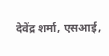देवेंद्र शर्मा, एसआई,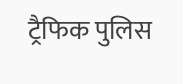ट्रैफिक पुलिस